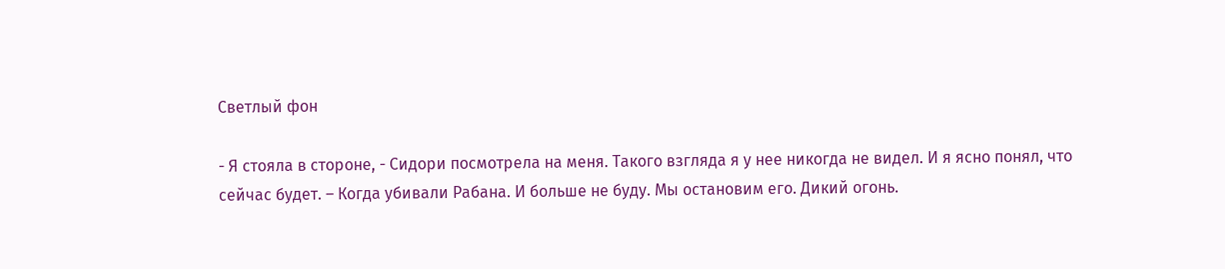Светлый фон

- Я стояла в стороне, - Сидори посмотрела на меня. Такого взгляда я у нее никогда не видел. И я ясно понял, что сейчас будет. – Когда убивали Рабана. И больше не буду. Мы остановим его. Дикий огонь.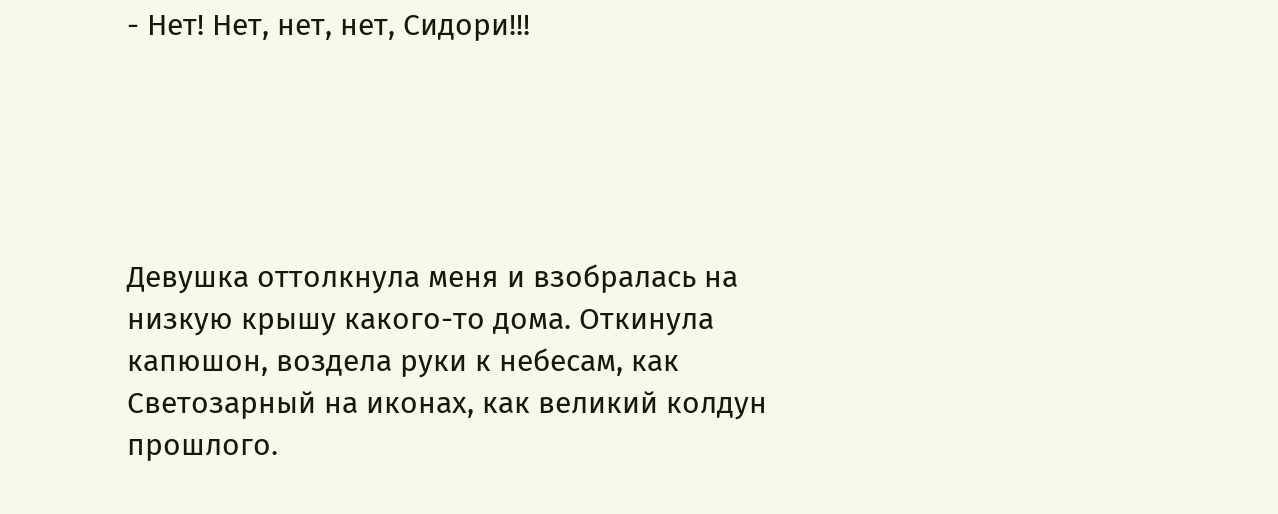- Нет! Нет, нет, нет, Сидори!!!





Девушка оттолкнула меня и взобралась на низкую крышу какого-то дома. Откинула капюшон, воздела руки к небесам, как Светозарный на иконах, как великий колдун прошлого.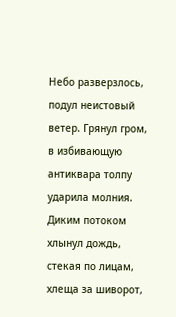Небо разверзлось, подул неистовый ветер. Грянул гром, в избивающую антиквара толпу ударила молния. Диким потоком хлынул дождь, стекая по лицам, хлеща за шиворот,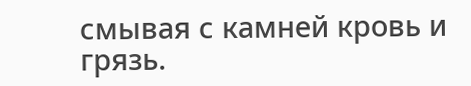смывая с камней кровь и грязь.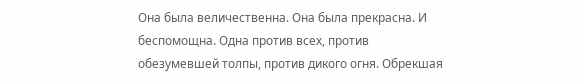Она была величественна. Она была прекрасна. И беспомощна. Одна против всех, против обезумевшей толпы, против дикого огня. Обрекшая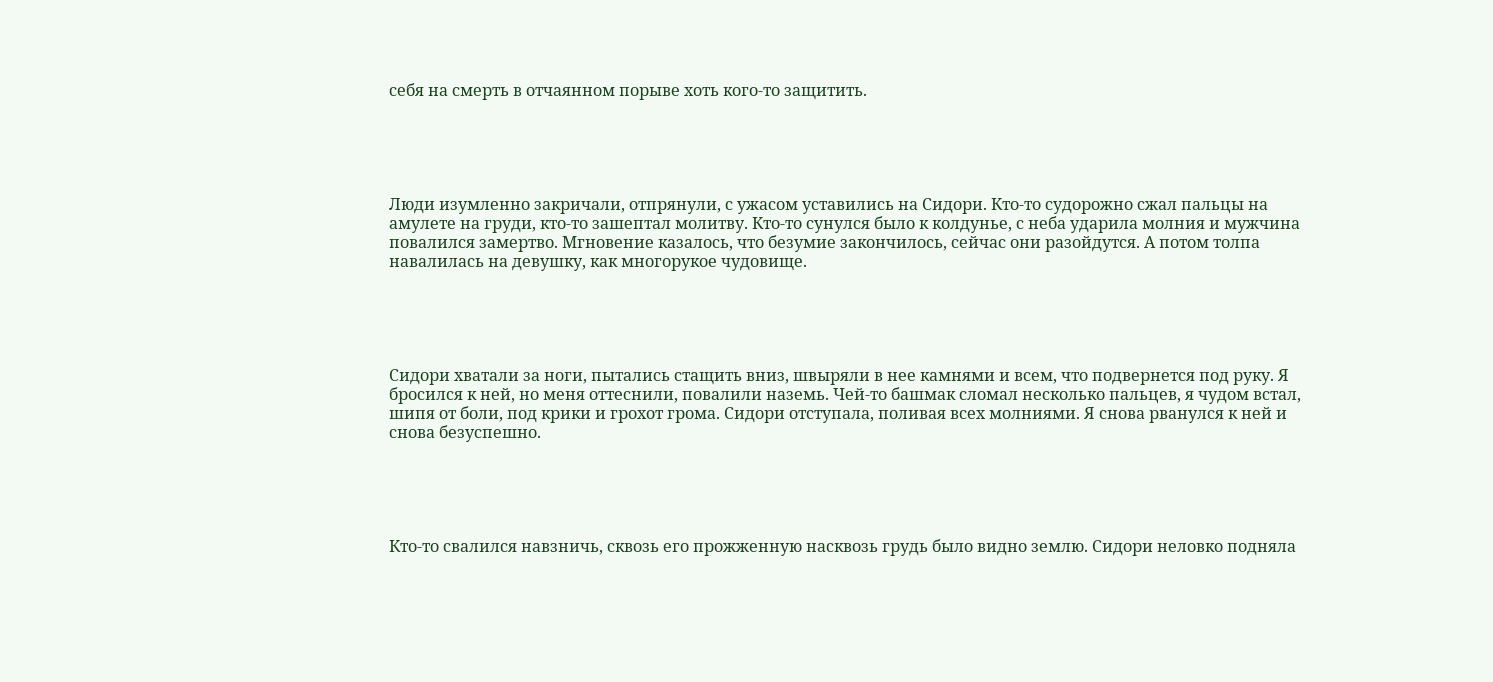себя на смерть в отчаянном порыве хоть кого-то защитить.





Люди изумленно закричали, отпрянули, с ужасом уставились на Сидори. Кто-то судорожно сжал пальцы на амулете на груди, кто-то зашептал молитву. Кто-то сунулся было к колдунье, с неба ударила молния и мужчина повалился замертво. Мгновение казалось, что безумие закончилось, сейчас они разойдутся. А потом толпа навалилась на девушку, как многорукое чудовище.





Сидори хватали за ноги, пытались стащить вниз, швыряли в нее камнями и всем, что подвернется под руку. Я бросился к ней, но меня оттеснили, повалили наземь. Чей-то башмак сломал несколько пальцев, я чудом встал, шипя от боли, под крики и грохот грома. Сидори отступала, поливая всех молниями. Я снова рванулся к ней и снова безуспешно.





Кто-то свалился навзничь, сквозь его прожженную насквозь грудь было видно землю. Сидори неловко подняла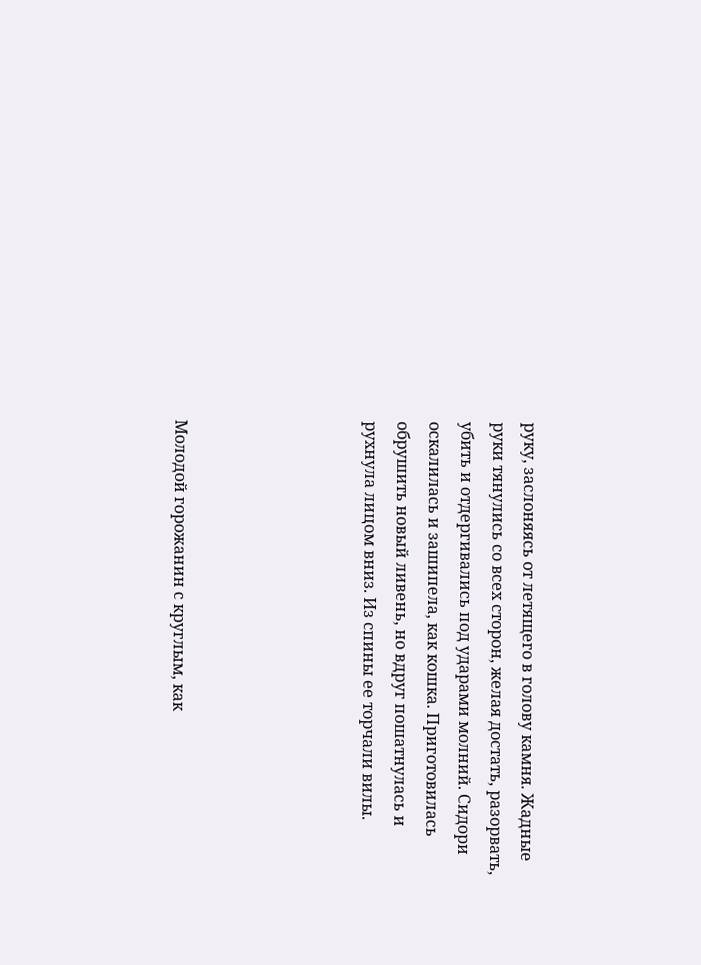руку, заслоняясь от летящего в голову камня. Жадные руки тянулись со всех сторон, желая достать, разорвать, убить и отдергивались под ударами молний. Сидори оскалилась и зашипела, как кошка. Приготовилась обрушить новый ливень, но вдруг пошатнулась и рухнула лицом вниз. Из спины ее торчали вилы.





Молодой горожанин с круглым, как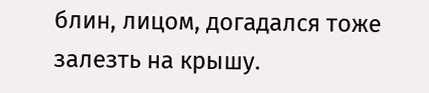блин, лицом, догадался тоже залезть на крышу.